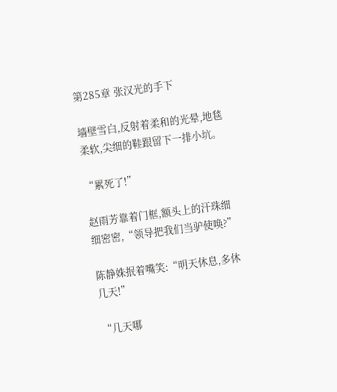第285章 张汉光的手下

墙壁雪白,反射着柔和的光晕,地毯柔软,尖细的鞋跟留下一排小坑。

“累死了!”

赵雨芳靠着门框,额头上的汗珠细细密密,“领导把我们当驴使唤?”

陈静姝抿着嘴笑:“明天休息,多休几天!”

“几天哪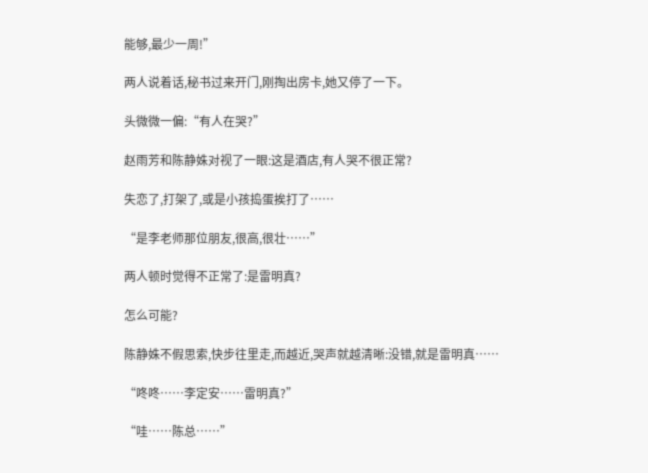能够,最少一周!”

两人说着话,秘书过来开门,刚掏出房卡,她又停了一下。

头微微一偏:“有人在哭?”

赵雨芳和陈静姝对视了一眼:这是酒店,有人哭不很正常?

失恋了,打架了,或是小孩捣蛋挨打了……

“是李老师那位朋友,很高,很壮……”

两人顿时觉得不正常了:是雷明真?

怎么可能?

陈静姝不假思索,快步往里走,而越近,哭声就越清晰:没错,就是雷明真……

“咚咚……李定安……雷明真?”

“哇……陈总……”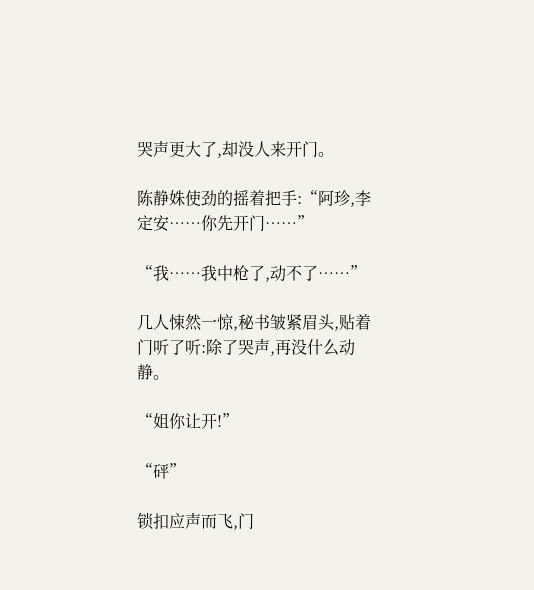哭声更大了,却没人来开门。

陈静姝使劲的摇着把手:“阿珍,李定安……你先开门……”

“我……我中枪了,动不了……”

几人悚然一惊,秘书皱紧眉头,贴着门听了听:除了哭声,再没什么动静。

“姐你让开!”

“砰”

锁扣应声而飞,门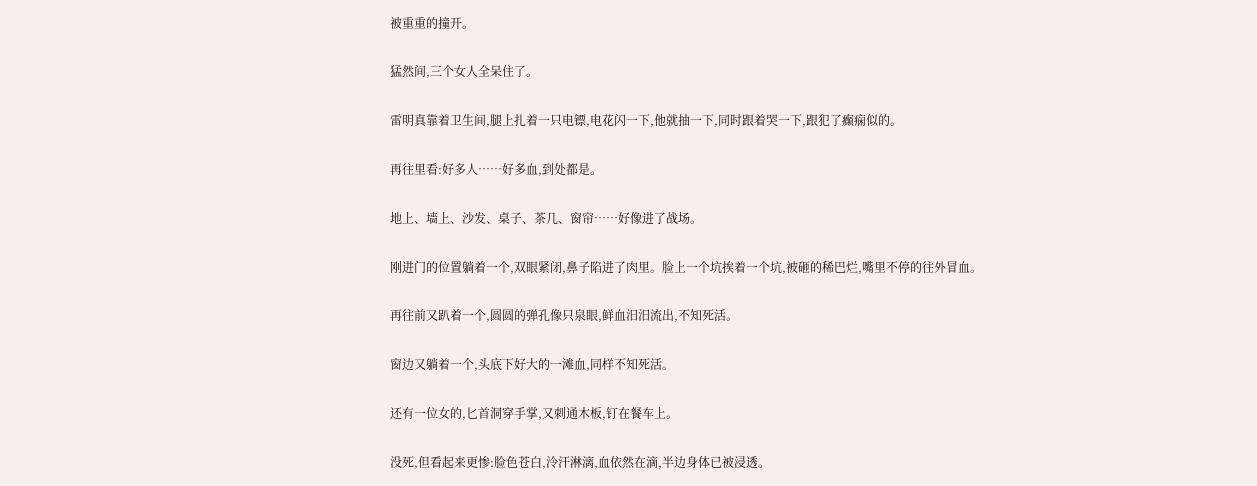被重重的撞开。

猛然间,三个女人全呆住了。

雷明真靠着卫生间,腿上扎着一只电镖,电花闪一下,他就抽一下,同时跟着哭一下,跟犯了癫痫似的。

再往里看:好多人……好多血,到处都是。

地上、墙上、沙发、桌子、茶几、窗帘……好像进了战场。

刚进门的位置躺着一个,双眼紧闭,鼻子陷进了肉里。脸上一个坑挨着一个坑,被砸的稀巴烂,嘴里不停的往外冒血。

再往前又趴着一个,圆圆的弹孔像只泉眼,鲜血汨汨流出,不知死活。

窗边又躺着一个,头底下好大的一滩血,同样不知死活。

还有一位女的,匕首洞穿手掌,又刺通木板,钉在餐车上。

没死,但看起来更惨:脸色苍白,泠汗淋漓,血依然在滴,半边身体已被浸透。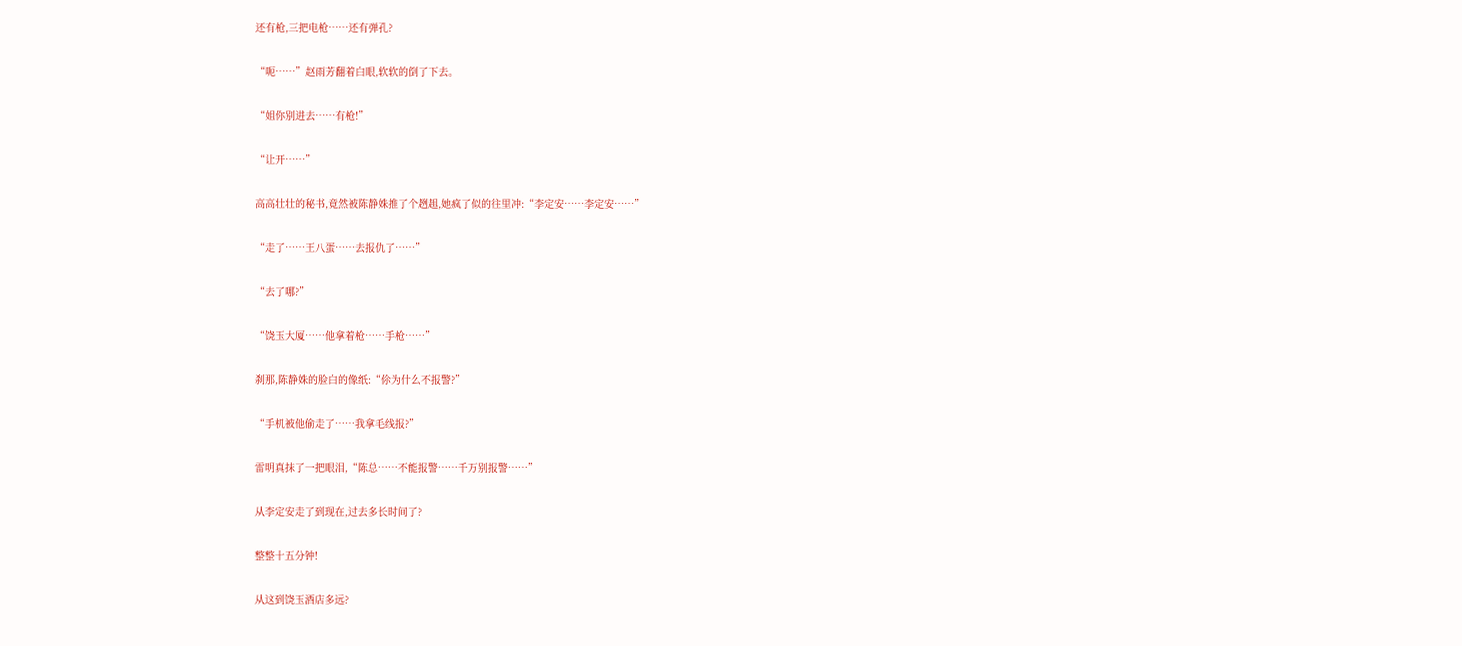还有枪,三把电枪……还有弹孔?

“呃……”赵雨芳翻着白眼,软软的倒了下去。

“姐你别进去……有枪!”

“让开……”

高高壮壮的秘书,竟然被陈静姝推了个趔趄,她疯了似的往里冲:“李定安……李定安……”

“走了……王八蛋……去报仇了……”

“去了哪?”

“饶玉大厦……他拿着枪……手枪……”

刹那,陈静姝的脸白的像纸:“伱为什么不报警?”

“手机被他偷走了……我拿毛线报?”

雷明真抹了一把眼泪,“陈总……不能报警……千万别报警……”

从李定安走了到现在,过去多长时间了?

整整十五分钟!

从这到饶玉酒店多远?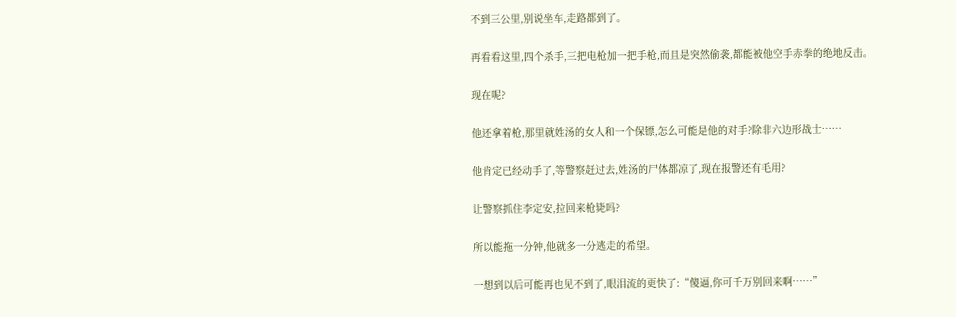不到三公里,别说坐车,走路都到了。

再看看这里,四个杀手,三把电枪加一把手枪,而且是突然偷袭,都能被他空手赤拳的绝地反击。

现在呢?

他还拿着枪,那里就姓汤的女人和一个保镖,怎么可能是他的对手?除非六边形战士……

他肯定已经动手了,等警察赶过去,姓汤的尸体都凉了,现在报警还有毛用?

让警察抓住李定安,拉回来枪毙吗?

所以能拖一分钟,他就多一分逃走的希望。

一想到以后可能再也见不到了,眼泪流的更快了:“傻逼,你可千万别回来啊……”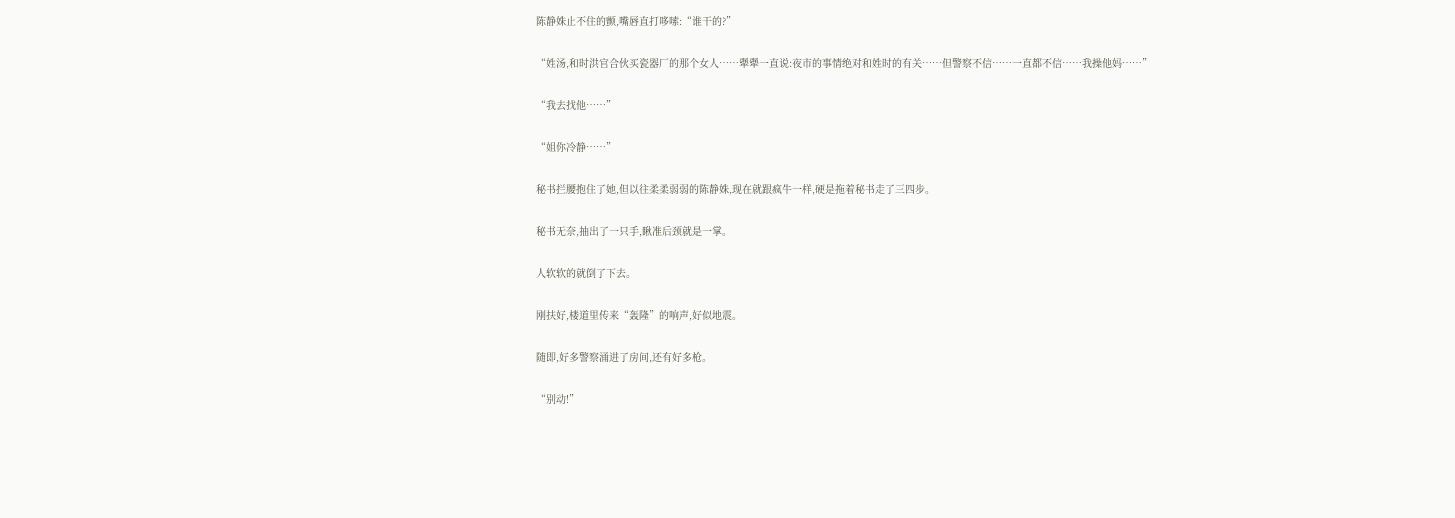陈静姝止不住的颤,嘴唇直打哆嗦:“谁干的?”

“姓汤,和时洪官合伙买瓷器厂的那个女人……犟犟一直说:夜市的事情绝对和姓时的有关……但警察不信……一直都不信……我操他妈……”

“我去找他……”

“姐你冷静……”

秘书拦腰抱住了她,但以往柔柔弱弱的陈静姝,现在就跟疯牛一样,硬是拖着秘书走了三四步。

秘书无奈,抽出了一只手,瞅准后颈就是一掌。

人软软的就倒了下去。

刚扶好,楼道里传来“轰隆”的响声,好似地震。

随即,好多警察涌进了房间,还有好多枪。

“别动!”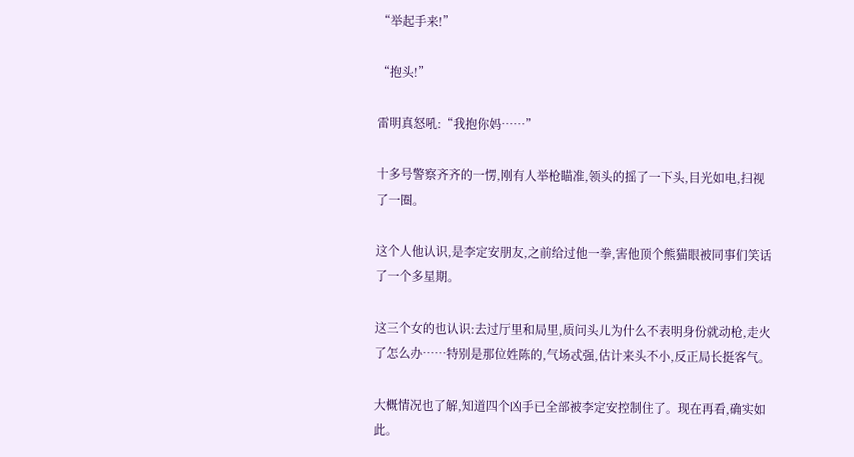“举起手来!”

“抱头!”

雷明真怒吼:“我抱你妈……”

十多号警察齐齐的一愣,刚有人举枪瞄准,领头的摇了一下头,目光如电,扫视了一圈。

这个人他认识,是李定安朋友,之前给过他一拳,害他顶个熊猫眼被同事们笑话了一个多星期。

这三个女的也认识:去过厅里和局里,质问头儿为什么不表明身份就动枪,走火了怎么办……特别是那位姓陈的,气场忒强,估计来头不小,反正局长挺客气。

大概情况也了解,知道四个凶手已全部被李定安控制住了。现在再看,确实如此。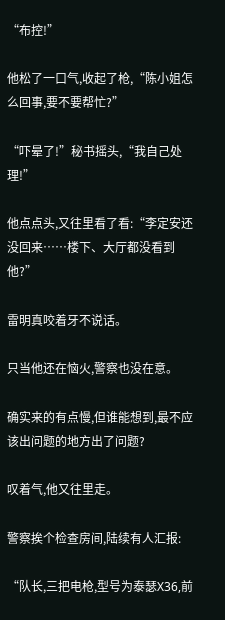“布控!”

他松了一口气,收起了枪,“陈小姐怎么回事,要不要帮忙?”

“吓晕了!”秘书摇头,“我自己处理!”

他点点头,又往里看了看:“李定安还没回来……楼下、大厅都没看到他?”

雷明真咬着牙不说话。

只当他还在恼火,警察也没在意。

确实来的有点慢,但谁能想到,最不应该出问题的地方出了问题?

叹着气,他又往里走。

警察挨个检查房间,陆续有人汇报:

“队长,三把电枪,型号为泰瑟X36,前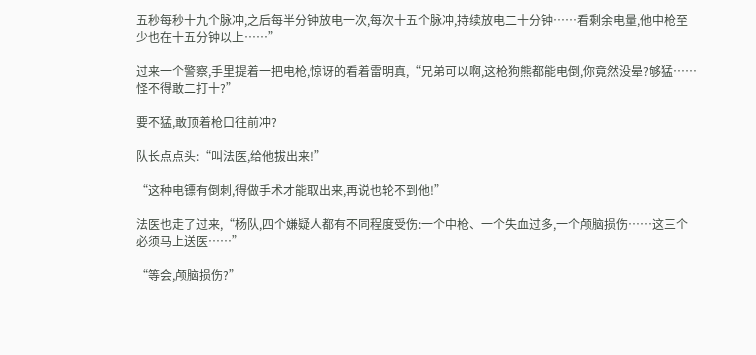五秒每秒十九个脉冲,之后每半分钟放电一次,每次十五个脉冲,持续放电二十分钟……看剩余电量,他中枪至少也在十五分钟以上……”

过来一个警察,手里提着一把电枪,惊讶的看着雷明真,“兄弟可以啊,这枪狗熊都能电倒,你竟然没晕?够猛……怪不得敢二打十?”

要不猛,敢顶着枪口往前冲?

队长点点头:“叫法医,给他拔出来!”

“这种电镖有倒刺,得做手术才能取出来,再说也轮不到他!”

法医也走了过来,“杨队,四个嫌疑人都有不同程度受伤:一个中枪、一个失血过多,一个颅脑损伤……这三个必须马上送医……”

“等会,颅脑损伤?”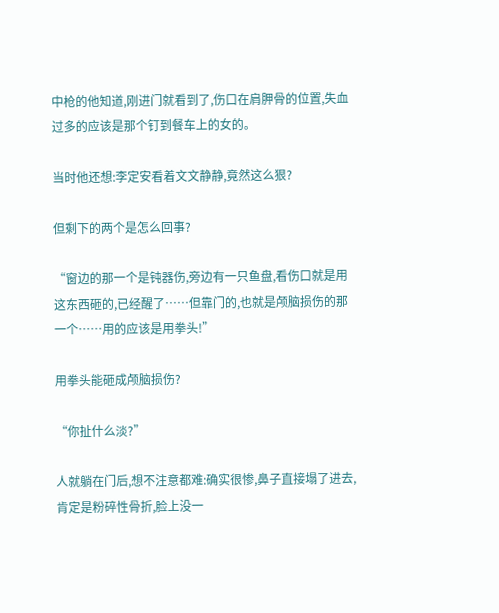中枪的他知道,刚进门就看到了,伤口在肩胛骨的位置,失血过多的应该是那个钉到餐车上的女的。

当时他还想:李定安看着文文静静,竟然这么狠?

但剩下的两个是怎么回事?

“窗边的那一个是钝器伤,旁边有一只鱼盘,看伤口就是用这东西砸的,已经醒了……但靠门的,也就是颅脑损伤的那一个……用的应该是用拳头!”

用拳头能砸成颅脑损伤?

“你扯什么淡?”

人就躺在门后,想不注意都难:确实很惨,鼻子直接塌了进去,肯定是粉碎性骨折,脸上没一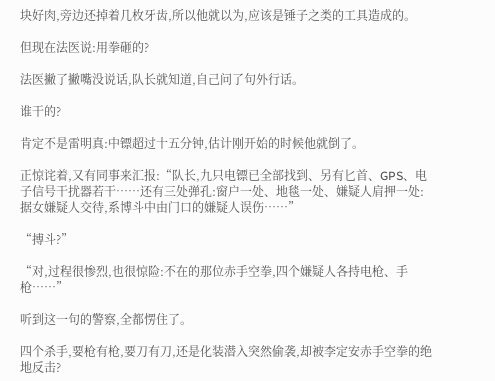块好肉,旁边还掉着几枚牙齿,所以他就以为,应该是锤子之类的工具造成的。

但现在法医说:用拳砸的?

法医撇了撇嘴没说话,队长就知道,自己问了句外行话。

谁干的?

肯定不是雷明真:中镖超过十五分钟,估计刚开始的时候他就倒了。

正惊诧着,又有同事来汇报:“队长,九只电镖已全部找到、另有匕首、GPS、电子信号干扰器若干……还有三处弹孔:窗户一处、地毯一处、嫌疑人肩押一处:据女嫌疑人交待,系博斗中由门口的嫌疑人误伤……”

“搏斗?”

“对,过程很惨烈,也很惊险:不在的那位赤手空拳,四个嫌疑人各持电枪、手枪……”

听到这一句的警察,全都愣住了。

四个杀手,要枪有枪,要刀有刀,还是化装潜入突然偷袭,却被李定安赤手空拳的绝地反击?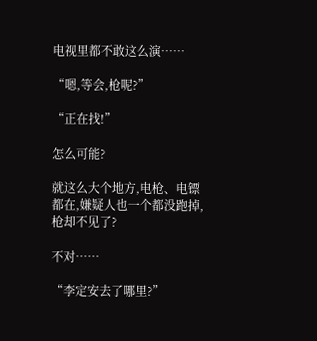电视里都不敢这么演……

“嗯,等会,枪呢?”

“正在找!”

怎么可能?

就这么大个地方,电枪、电镖都在,嫌疑人也一个都没跑掉,枪却不见了?

不对……

“李定安去了哪里?”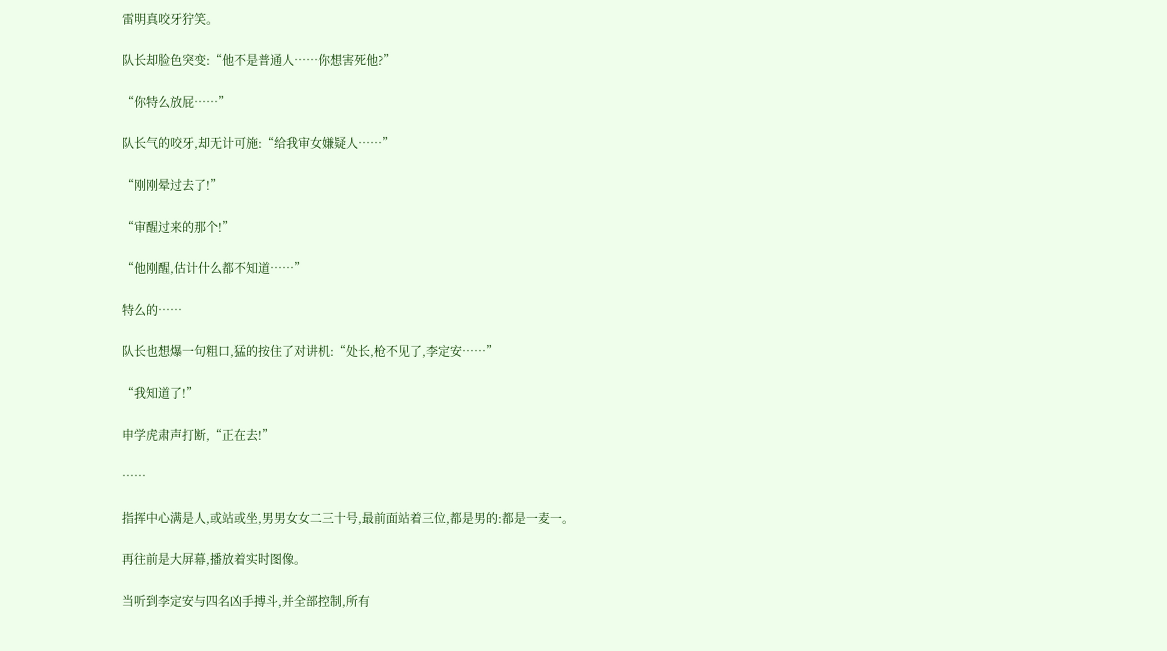雷明真咬牙狞笑。

队长却脸色突变:“他不是普通人……你想害死他?”

“你特么放屁……”

队长气的咬牙,却无计可施:“给我审女嫌疑人……”

“刚刚晕过去了!”

“审醒过来的那个!”

“他刚醒,估计什么都不知道……”

特么的……

队长也想爆一句粗口,猛的按住了对讲机:“处长,枪不见了,李定安……”

“我知道了!”

申学虎肃声打断,“正在去!”

……

指挥中心满是人,或站或坐,男男女女二三十号,最前面站着三位,都是男的:都是一麦一。

再往前是大屏幕,播放着实时图像。

当听到李定安与四名凶手搏斗,并全部控制,所有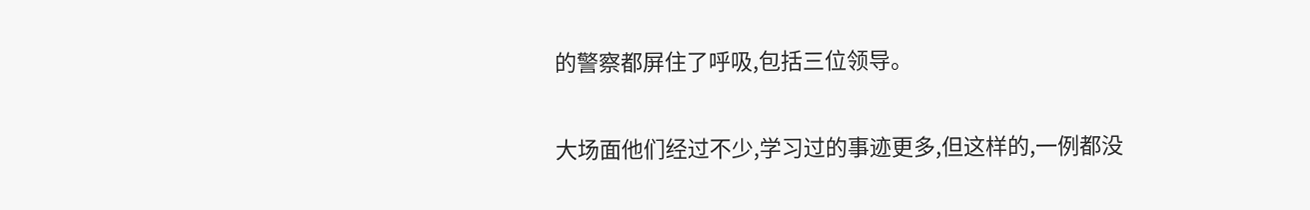的警察都屏住了呼吸,包括三位领导。

大场面他们经过不少,学习过的事迹更多,但这样的,一例都没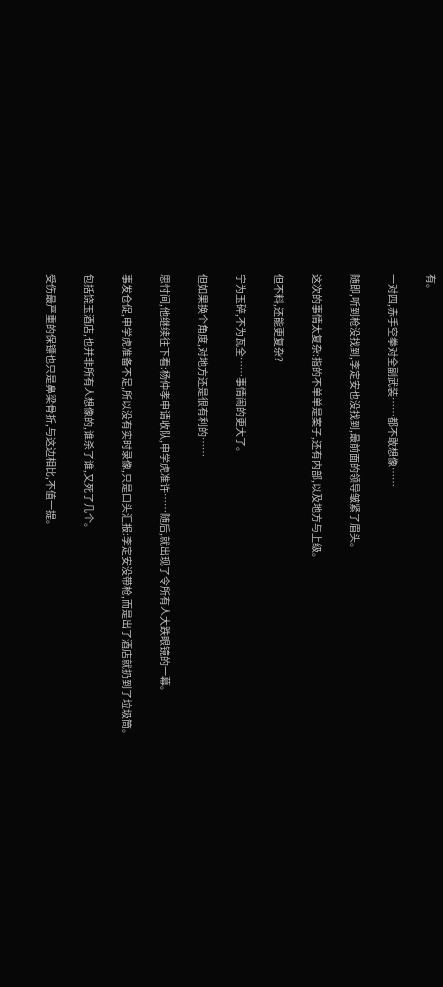有。

一对四,赤手空拳对全副武装……都不敢想像……

随即,听到枪没找到,李定安也没找到,最前面的领导皱紧了眉头。

这次的事情太复杂:指的不单单是案子,还有内部,以及地方与上级。

但不料,还能更复杂?

宁为玉碎,不为瓦全……事情闹的更大了。

但如果换个角度,对地方还是很有利的……

思忖间,他继续往下看:杨仲孝申请收队,申学虎准许……随后,就出现了令所有人大跌眼镜的一幕。

事发仓促,申学虎准备不足,所以没有实时录像,只是口头汇报:李定安没带枪,而是出了酒店就扔到了垃圾筒。

包括饶玉酒店,也并非所有人想像的,谁杀了谁,又死了几个。

受伤最严重的保镖也只是鼻梁骨折,与这边相比,不值一提。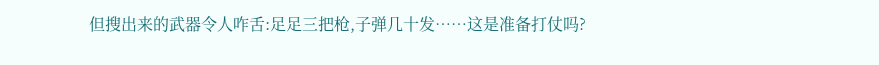但搜出来的武器令人咋舌:足足三把枪,子弹几十发……这是准备打仗吗?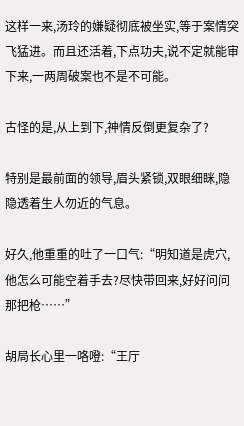这样一来,汤玲的嫌疑彻底被坐实,等于案情突飞猛进。而且还活着,下点功夫,说不定就能审下来,一两周破案也不是不可能。

古怪的是,从上到下,神情反倒更复杂了?

特别是最前面的领导,眉头紧锁,双眼细眯,隐隐透着生人勿近的气息。

好久,他重重的吐了一口气:“明知道是虎穴,他怎么可能空着手去?尽快带回来,好好问问那把枪……”

胡局长心里一咯噔:“王厅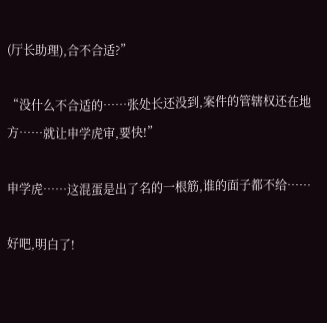(厅长助理),合不合适?”

“没什么不合适的……张处长还没到,案件的管辖权还在地方……就让申学虎审,要快!”

申学虎……这混蛋是出了名的一根筋,谁的面子都不给……

好吧,明白了!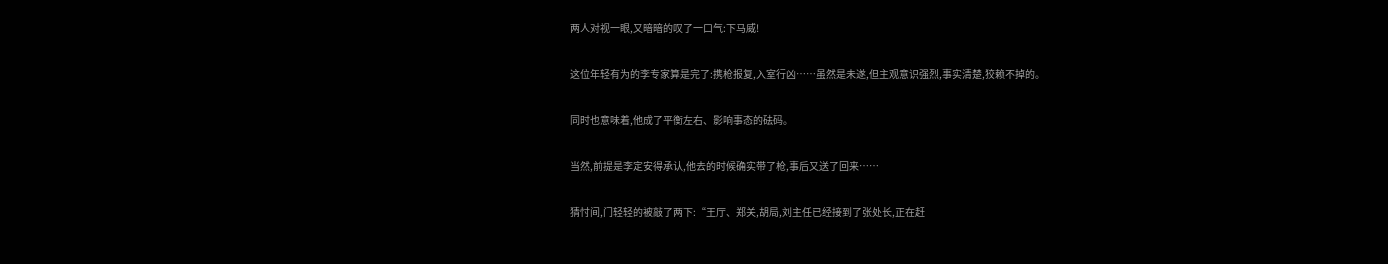两人对视一眼,又暗暗的叹了一口气:下马威!

这位年轻有为的李专家算是完了:携枪报复,入室行凶……虽然是未遂,但主观意识强烈,事实清楚,狡赖不掉的。

同时也意味着,他成了平衡左右、影响事态的砝码。

当然,前提是李定安得承认,他去的时候确实带了枪,事后又送了回来……

猜忖间,门轻轻的被敲了两下:“王厅、郑关,胡局,刘主任已经接到了张处长,正在赶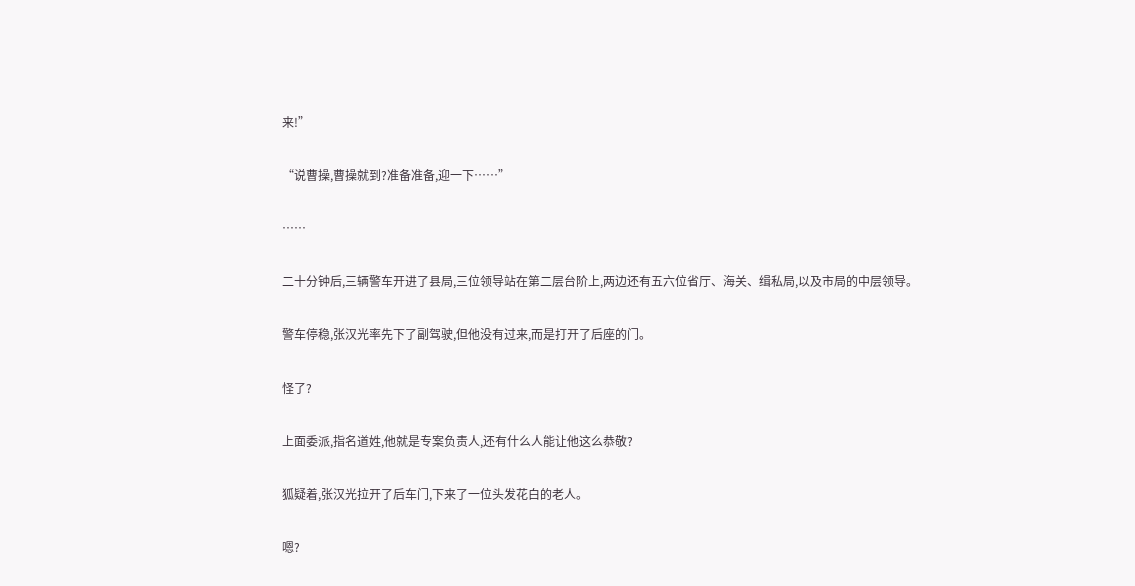来!”

“说曹操,曹操就到?准备准备,迎一下……”

……

二十分钟后,三辆警车开进了县局,三位领导站在第二层台阶上,两边还有五六位省厅、海关、缉私局,以及市局的中层领导。

警车停稳,张汉光率先下了副驾驶,但他没有过来,而是打开了后座的门。

怪了?

上面委派,指名道姓,他就是专案负责人,还有什么人能让他这么恭敬?

狐疑着,张汉光拉开了后车门,下来了一位头发花白的老人。

嗯?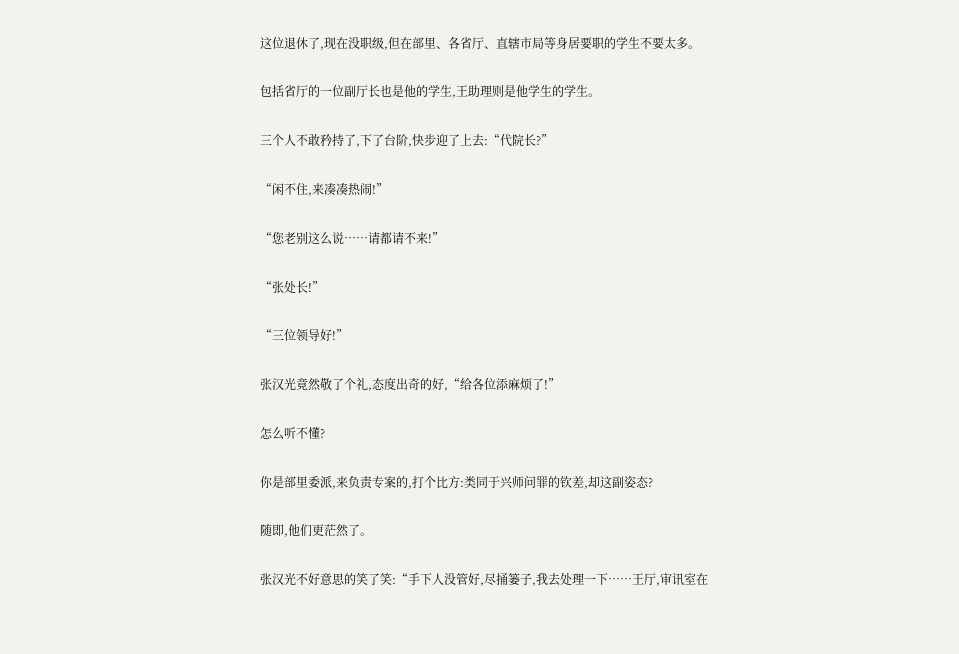这位退休了,现在没职级,但在部里、各省厅、直辖市局等身居要职的学生不要太多。

包括省厅的一位副厅长也是他的学生,王助理则是他学生的学生。

三个人不敢矜持了,下了台阶,快步迎了上去:“代院长?”

“闲不住,来凑凑热闹!”

“您老别这么说……请都请不来!”

“张处长!”

“三位领导好!”

张汉光竟然敬了个礼,态度出奇的好,“给各位添麻烦了!”

怎么听不懂?

你是部里委派,来负责专案的,打个比方:类同于兴师问罪的钦差,却这副姿态?

随即,他们更茫然了。

张汉光不好意思的笑了笑:“手下人没管好,尽捅篓子,我去处理一下……王厅,审讯室在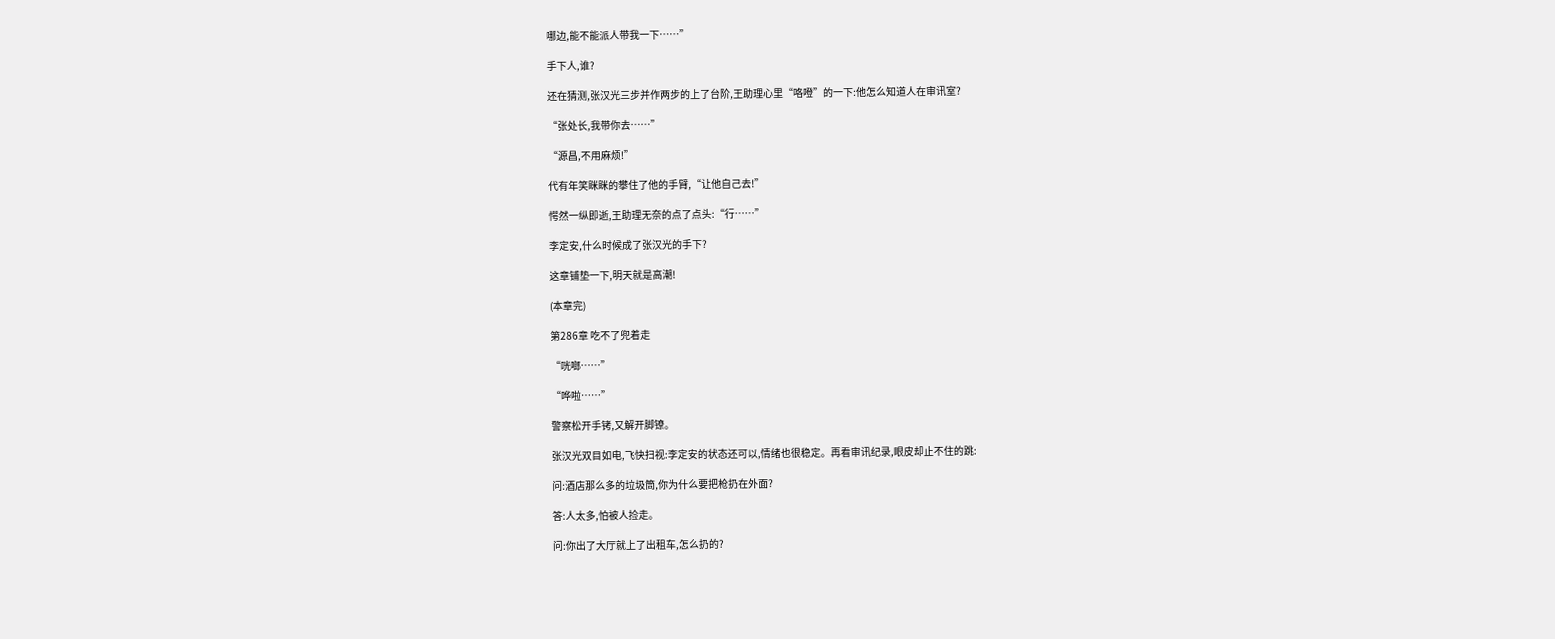哪边,能不能派人带我一下……”

手下人,谁?

还在猜测,张汉光三步并作两步的上了台阶,王助理心里“咯噔”的一下:他怎么知道人在审讯室?

“张处长,我带你去……”

“源昌,不用麻烦!”

代有年笑眯眯的攀住了他的手臂,“让他自己去!”

愕然一纵即逝,王助理无奈的点了点头:“行……”

李定安,什么时候成了张汉光的手下?

这章铺垫一下,明天就是高潮!

(本章完)

第286章 吃不了兜着走

“咣啷……”

“哗啦……”

警察松开手铐,又解开脚镣。

张汉光双目如电,飞快扫视:李定安的状态还可以,情绪也很稳定。再看审讯纪录,眼皮却止不住的跳:

问:酒店那么多的垃圾筒,你为什么要把枪扔在外面?

答:人太多,怕被人捡走。

问:你出了大厅就上了出租车,怎么扔的?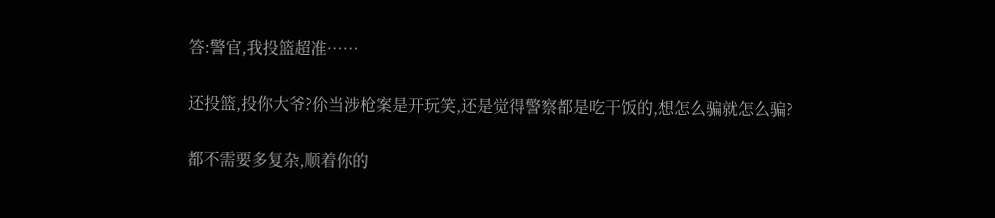答:警官,我投篮超准……

还投篮,投你大爷?伱当涉枪案是开玩笑,还是觉得警察都是吃干饭的,想怎么骗就怎么骗?

都不需要多复杂,顺着你的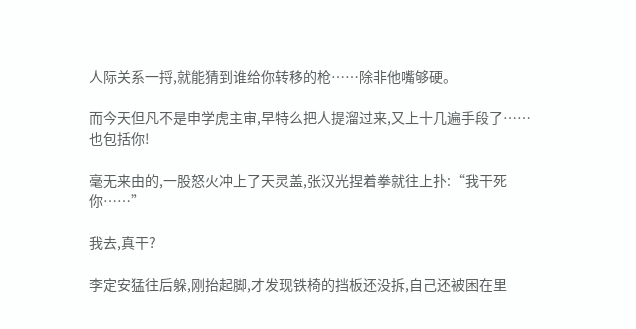人际关系一捋,就能猜到谁给你转移的枪……除非他嘴够硬。

而今天但凡不是申学虎主审,早特么把人提溜过来,又上十几遍手段了……也包括你!

毫无来由的,一股怒火冲上了天灵盖,张汉光捏着拳就往上扑:“我干死你……”

我去,真干?

李定安猛往后躲,刚抬起脚,才发现铁椅的挡板还没拆,自己还被困在里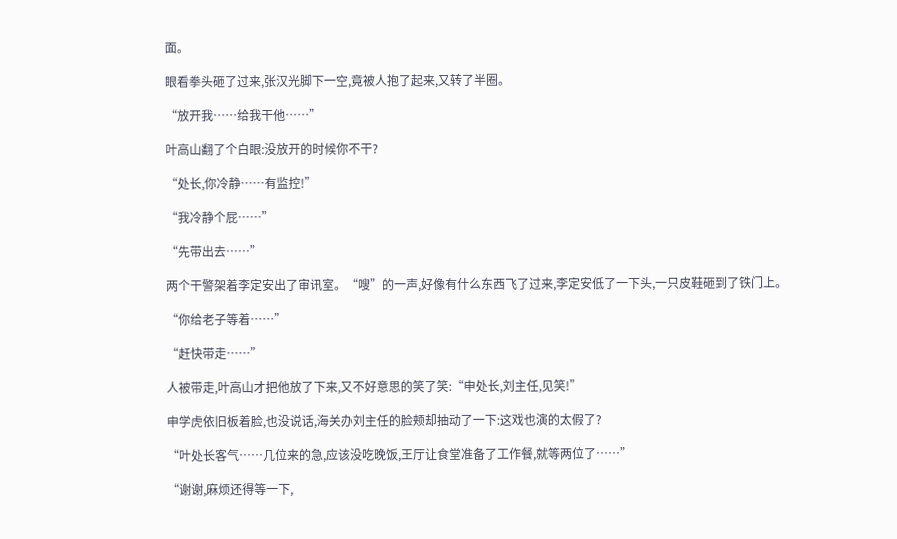面。

眼看拳头砸了过来,张汉光脚下一空,竟被人抱了起来,又转了半圈。

“放开我……给我干他……”

叶高山翻了个白眼:没放开的时候你不干?

“处长,你冷静……有监控!”

“我冷静个屁……”

“先带出去……”

两个干警架着李定安出了审讯室。“嗖”的一声,好像有什么东西飞了过来,李定安低了一下头,一只皮鞋砸到了铁门上。

“你给老子等着……”

“赶快带走……”

人被带走,叶高山才把他放了下来,又不好意思的笑了笑:“申处长,刘主任,见笑!”

申学虎依旧板着脸,也没说话,海关办刘主任的脸颊却抽动了一下:这戏也演的太假了?

“叶处长客气……几位来的急,应该没吃晚饭,王厅让食堂准备了工作餐,就等两位了……”

“谢谢,麻烦还得等一下,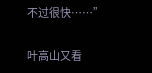不过很快……”

叶高山又看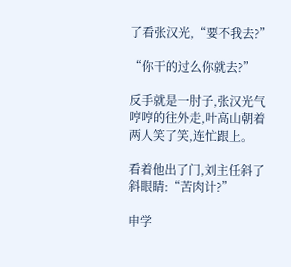了看张汉光,“要不我去?”

“你干的过么你就去?”

反手就是一肘子,张汉光气哼哼的往外走,叶高山朝着两人笑了笑,连忙跟上。

看着他出了门,刘主任斜了斜眼睛:“苦肉计?”

申学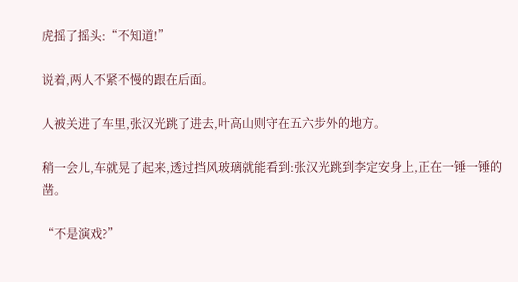虎摇了摇头:“不知道!”

说着,两人不紧不慢的跟在后面。

人被关进了车里,张汉光跳了进去,叶高山则守在五六步外的地方。

稍一会儿,车就晃了起来,透过挡风玻璃就能看到:张汉光跳到李定安身上,正在一锤一锤的凿。

“不是演戏?”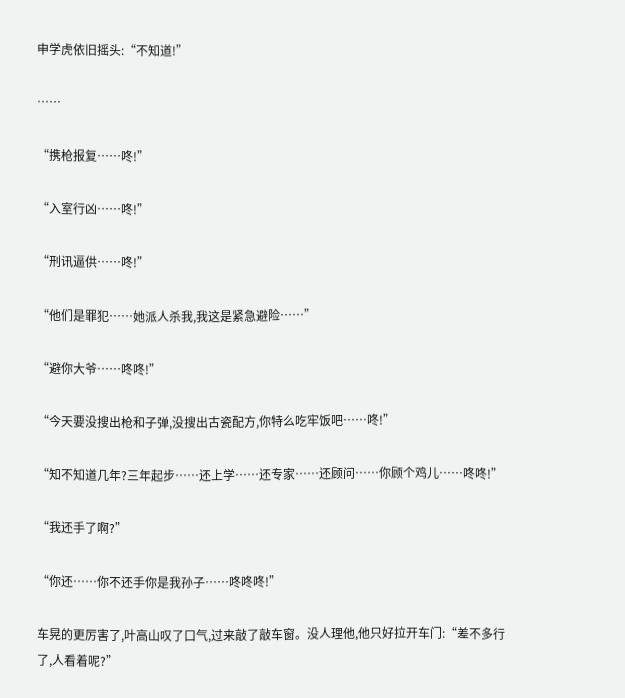申学虎依旧摇头:“不知道!”

……

“携枪报复……咚!”

“入室行凶……咚!”

“刑讯逼供……咚!”

“他们是罪犯……她派人杀我,我这是紧急避险……”

“避你大爷……咚咚!”

“今天要没搜出枪和子弹,没搜出古瓷配方,你特么吃牢饭吧……咚!”

“知不知道几年?三年起步……还上学……还专家……还顾问……你顾个鸡儿……咚咚!”

“我还手了啊?”

“你还……你不还手你是我孙子……咚咚咚!”

车晃的更厉害了,叶高山叹了口气,过来敲了敲车窗。没人理他,他只好拉开车门:“差不多行了,人看着呢?”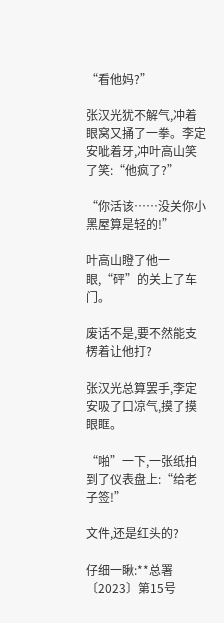“看他妈?”

张汉光犹不解气,冲着眼窝又捅了一拳。李定安呲着牙,冲叶高山笑了笑:“他疯了?”

“你活该……没关你小黑屋算是轻的!”

叶高山瞪了他一眼,“砰”的关上了车门。

废话不是,要不然能支楞着让他打?

张汉光总算罢手,李定安吸了口凉气,摸了摸眼眶。

“啪”一下,一张纸拍到了仪表盘上:“给老子签!”

文件,还是红头的?

仔细一瞅:**总署〔2023〕第15号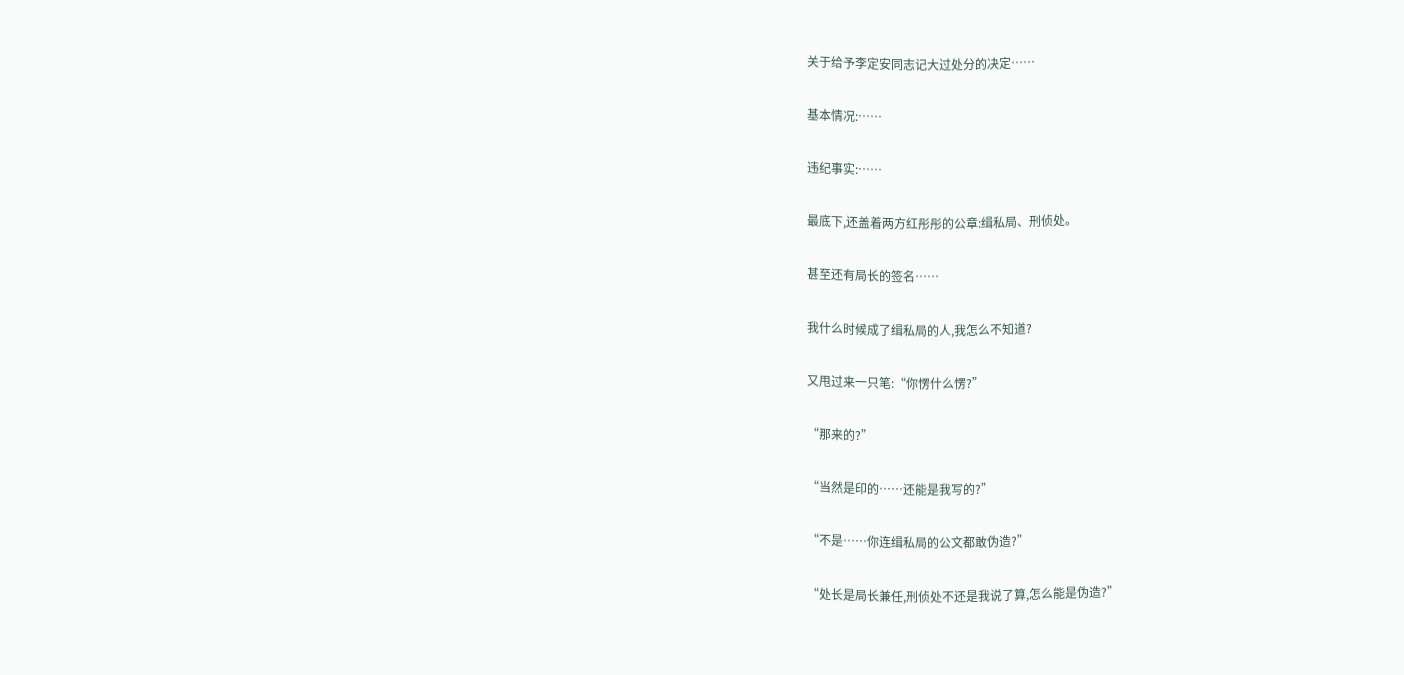关于给予李定安同志记大过处分的决定……

基本情况:……

违纪事实:……

最底下,还盖着两方红彤彤的公章:缉私局、刑侦处。

甚至还有局长的签名……

我什么时候成了缉私局的人,我怎么不知道?

又甩过来一只笔:“你愣什么愣?”

“那来的?”

“当然是印的……还能是我写的?”

“不是……你连缉私局的公文都敢伪造?”

“处长是局长兼任,刑侦处不还是我说了算,怎么能是伪造?”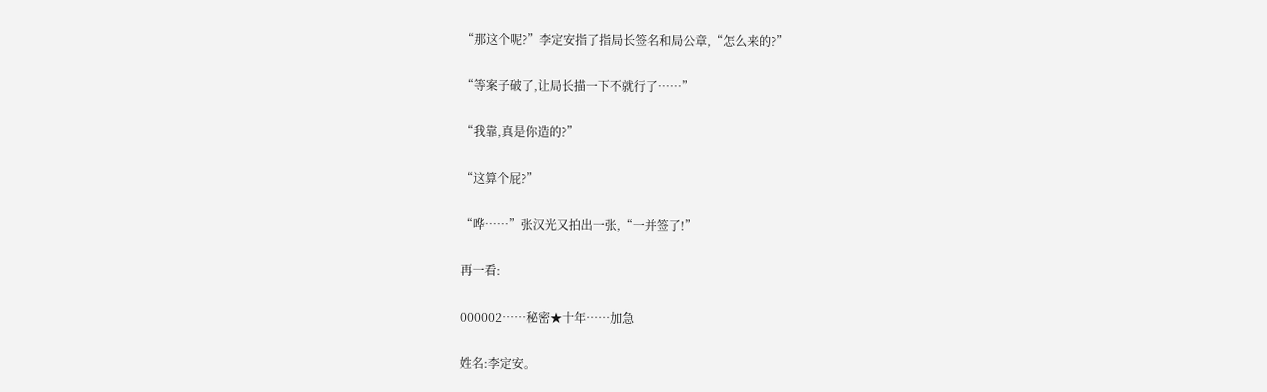“那这个呢?”李定安指了指局长签名和局公章,“怎么来的?”

“等案子破了,让局长描一下不就行了……”

“我靠,真是你造的?”

“这算个屁?”

“哗……”张汉光又拍出一张,“一并签了!”

再一看:

000002……秘密★十年……加急

姓名:李定安。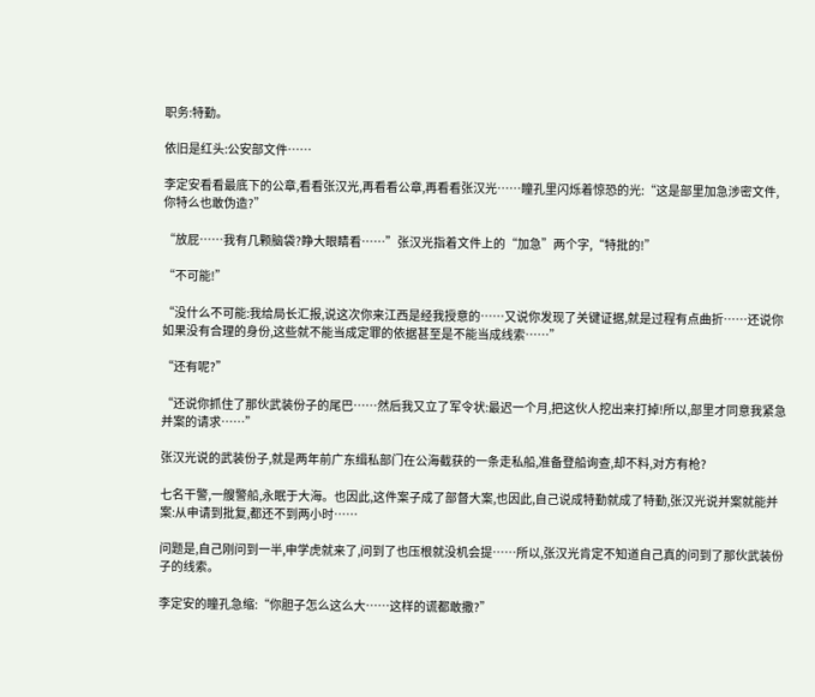职务:特勤。

依旧是红头:公安部文件……

李定安看看最底下的公章,看看张汉光,再看看公章,再看看张汉光……瞳孔里闪烁着惊恐的光:“这是部里加急涉密文件,你特么也敢伪造?”

“放屁……我有几颗脑袋?睁大眼睛看……”张汉光指着文件上的“加急”两个字,“特批的!”

“不可能!”

“没什么不可能:我给局长汇报,说这次你来江西是经我授意的……又说你发现了关键证据,就是过程有点曲折……还说你如果没有合理的身份,这些就不能当成定罪的依据甚至是不能当成线索……”

“还有呢?”

“还说你抓住了那伙武装份子的尾巴……然后我又立了军令状:最迟一个月,把这伙人挖出来打掉!所以,部里才同意我紧急并案的请求……”

张汉光说的武装份子,就是两年前广东缉私部门在公海截获的一条走私船,准备登船询查,却不料,对方有枪?

七名干警,一艘警船,永眠于大海。也因此,这件案子成了部督大案,也因此,自己说成特勤就成了特勤,张汉光说并案就能并案:从申请到批复,都还不到两小时……

问题是,自己刚问到一半,申学虎就来了,问到了也压根就没机会提……所以,张汉光肯定不知道自己真的问到了那伙武装份子的线索。

李定安的瞳孔急缩:“你胆子怎么这么大……这样的谎都敢撒?”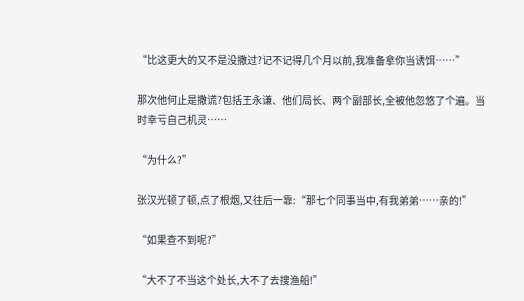“比这更大的又不是没撒过?记不记得几个月以前,我准备拿你当诱饵……”

那次他何止是撒谎?包括王永谦、他们局长、两个副部长,全被他忽悠了个遍。当时幸亏自己机灵……

“为什么?”

张汉光顿了顿,点了根烟,又往后一靠:“那七个同事当中,有我弟弟……亲的!”

“如果查不到呢?”

“大不了不当这个处长,大不了去搜渔船!”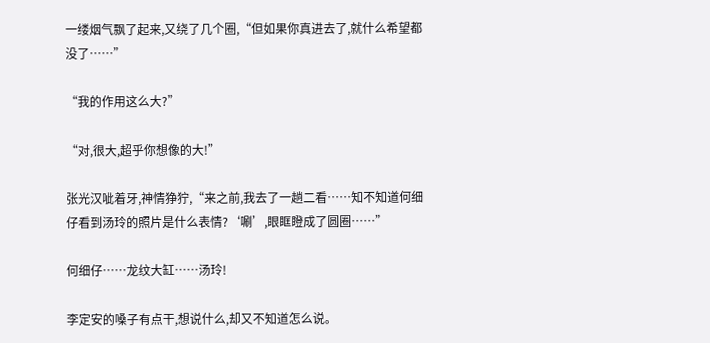一缕烟气飘了起来,又绕了几个圈,“但如果你真进去了,就什么希望都没了……”

“我的作用这么大?”

“对,很大,超乎你想像的大!”

张光汉呲着牙,神情狰狞,“来之前,我去了一趟二看……知不知道何细仔看到汤玲的照片是什么表情?‘唰’,眼眶瞪成了圆圈……”

何细仔……龙纹大缸……汤玲!

李定安的嗓子有点干,想说什么,却又不知道怎么说。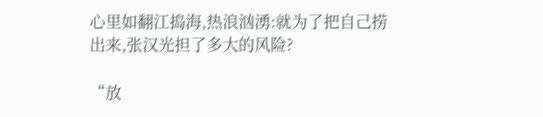心里如翻江捣海,热浪汹湧:就为了把自己捞出来,张汉光担了多大的风险?

“放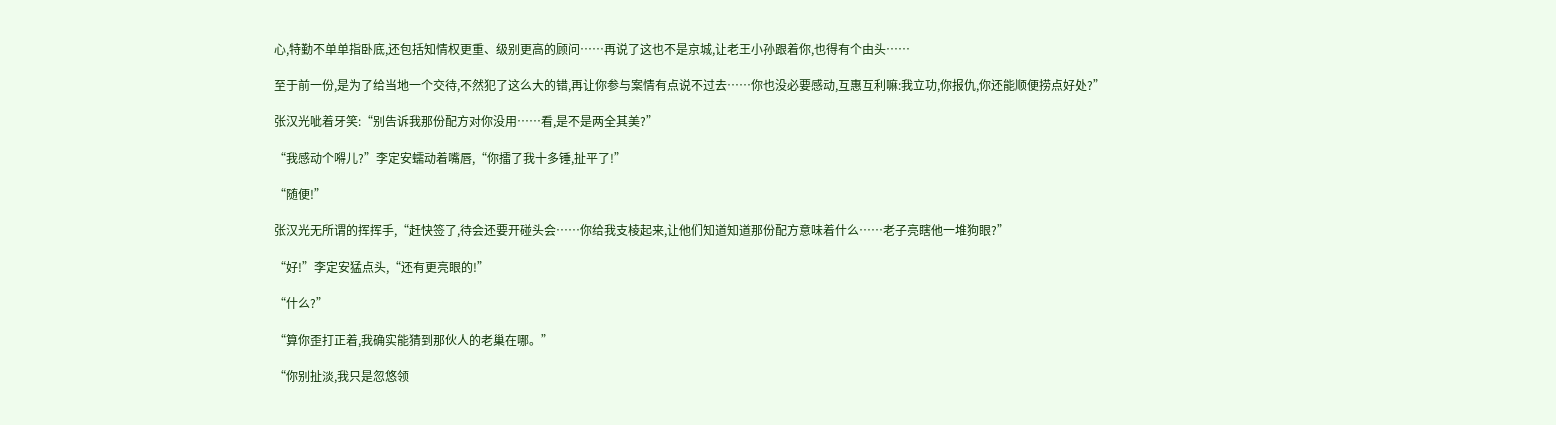心,特勤不单单指卧底,还包括知情权更重、级别更高的顾问……再说了这也不是京城,让老王小孙跟着你,也得有个由头……

至于前一份,是为了给当地一个交待,不然犯了这么大的错,再让你参与案情有点说不过去……你也没必要感动,互惠互利嘛:我立功,你报仇,你还能顺便捞点好处?”

张汉光呲着牙笑:“别告诉我那份配方对你没用……看,是不是两全其美?”

“我感动个嘚儿?”李定安蠕动着嘴唇,“你擂了我十多锤,扯平了!”

“随便!”

张汉光无所谓的挥挥手,“赶快签了,待会还要开碰头会……你给我支棱起来,让他们知道知道那份配方意味着什么……老子亮瞎他一堆狗眼?”

“好!”李定安猛点头,“还有更亮眼的!”

“什么?”

“算你歪打正着,我确实能猜到那伙人的老巢在哪。”

“你别扯淡,我只是忽悠领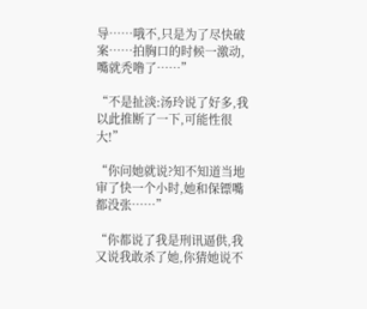导……哦不,只是为了尽快破案……拍胸口的时候一激动,嘴就秃噜了……”

“不是扯淡:汤玲说了好多,我以此推断了一下,可能性很大!”

“你问她就说?知不知道当地审了快一个小时,她和保镖嘴都没张……”

“你都说了我是刑讯逼供,我又说我敢杀了她,你猜她说不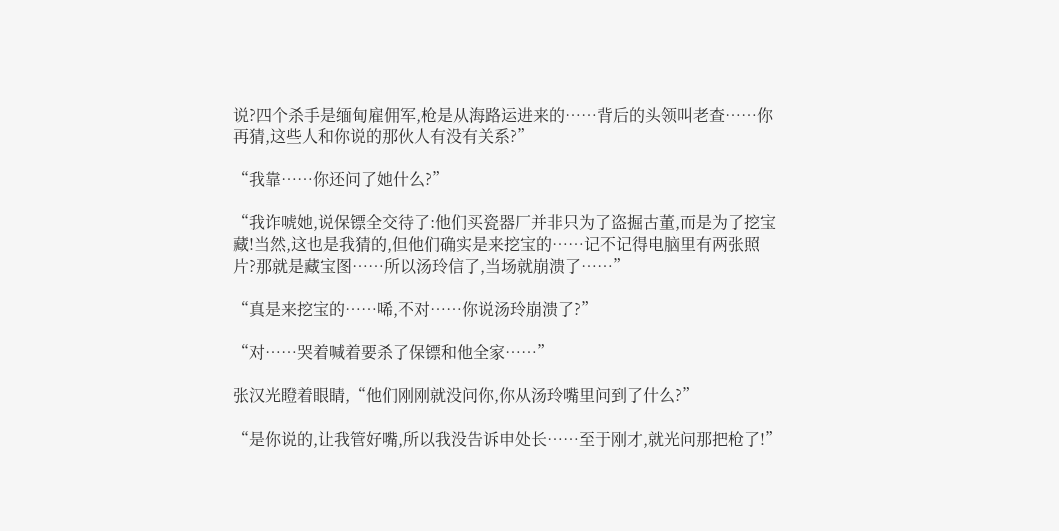说?四个杀手是缅甸雇佣军,枪是从海路运进来的……背后的头领叫老查……你再猜,这些人和你说的那伙人有没有关系?”

“我靠……你还问了她什么?”

“我诈唬她,说保镖全交待了:他们买瓷器厂并非只为了盗掘古董,而是为了挖宝藏!当然,这也是我猜的,但他们确实是来挖宝的……记不记得电脑里有两张照片?那就是藏宝图……所以汤玲信了,当场就崩溃了……”

“真是来挖宝的……唏,不对……你说汤玲崩溃了?”

“对……哭着喊着要杀了保镖和他全家……”

张汉光瞪着眼睛,“他们刚刚就没问你,你从汤玲嘴里问到了什么?”

“是你说的,让我管好嘴,所以我没告诉申处长……至于刚才,就光问那把枪了!”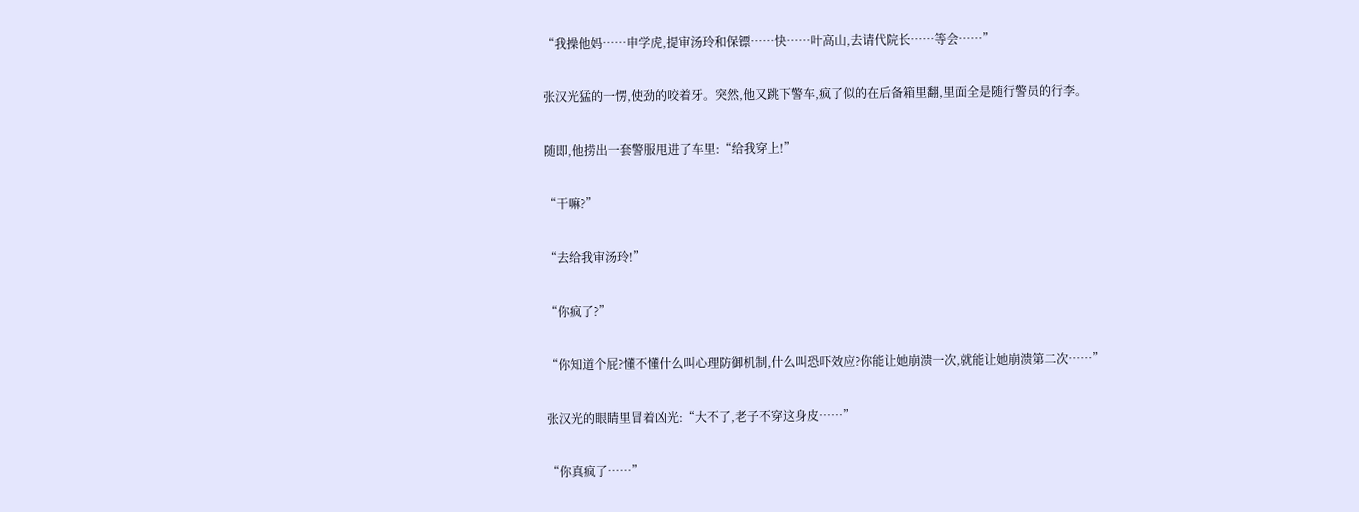“我操他妈……申学虎,提审汤玲和保镖……快……叶高山,去请代院长……等会……”

张汉光猛的一愣,使劲的咬着牙。突然,他又跳下警车,疯了似的在后备箱里翻,里面全是随行警员的行李。

随即,他捞出一套警服甩进了车里:“给我穿上!”

“干嘛?”

“去给我审汤玲!”

“你疯了?”

“你知道个屁?懂不懂什么叫心理防御机制,什么叫恐吓效应?你能让她崩溃一次,就能让她崩溃第二次……”

张汉光的眼睛里冒着凶光:“大不了,老子不穿这身皮……”

“你真疯了……”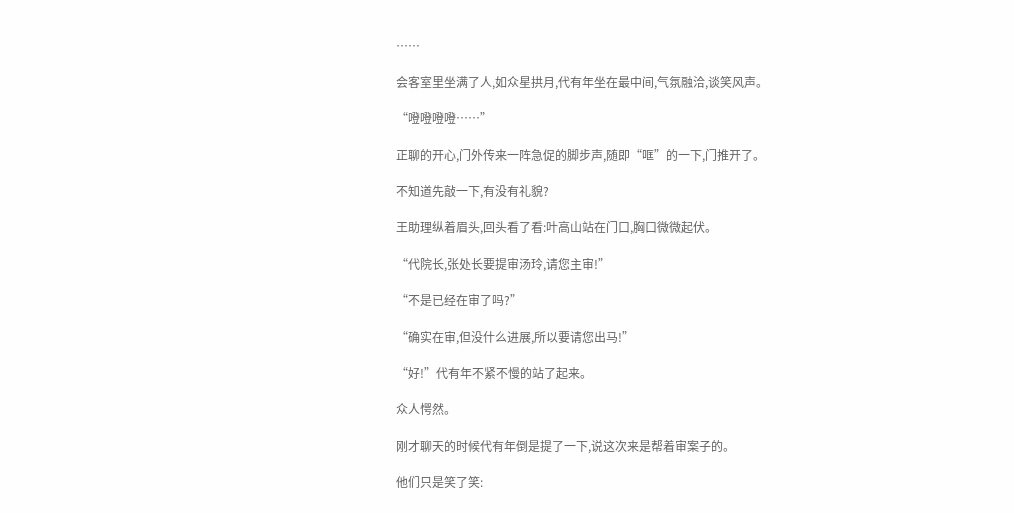……

会客室里坐满了人,如众星拱月,代有年坐在最中间,气氛融洽,谈笑风声。

“噔噔噔噔……”

正聊的开心,门外传来一阵急促的脚步声,随即“哐”的一下,门推开了。

不知道先敲一下,有没有礼貌?

王助理纵着眉头,回头看了看:叶高山站在门口,胸口微微起伏。

“代院长,张处长要提审汤玲,请您主审!”

“不是已经在审了吗?”

“确实在审,但没什么进展,所以要请您出马!”

“好!”代有年不紧不慢的站了起来。

众人愕然。

刚才聊天的时候代有年倒是提了一下,说这次来是帮着审案子的。

他们只是笑了笑: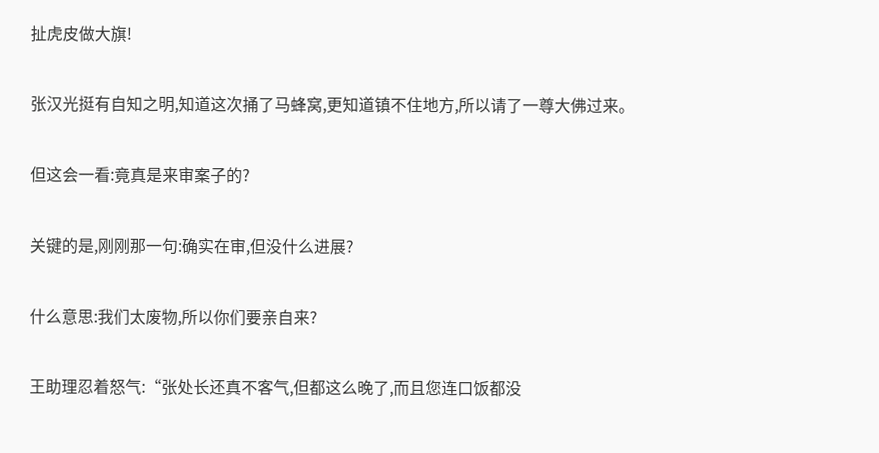扯虎皮做大旗!

张汉光挺有自知之明,知道这次捅了马蜂窝,更知道镇不住地方,所以请了一尊大佛过来。

但这会一看:竟真是来审案子的?

关键的是,刚刚那一句:确实在审,但没什么进展?

什么意思:我们太废物,所以你们要亲自来?

王助理忍着怒气:“张处长还真不客气,但都这么晚了,而且您连口饭都没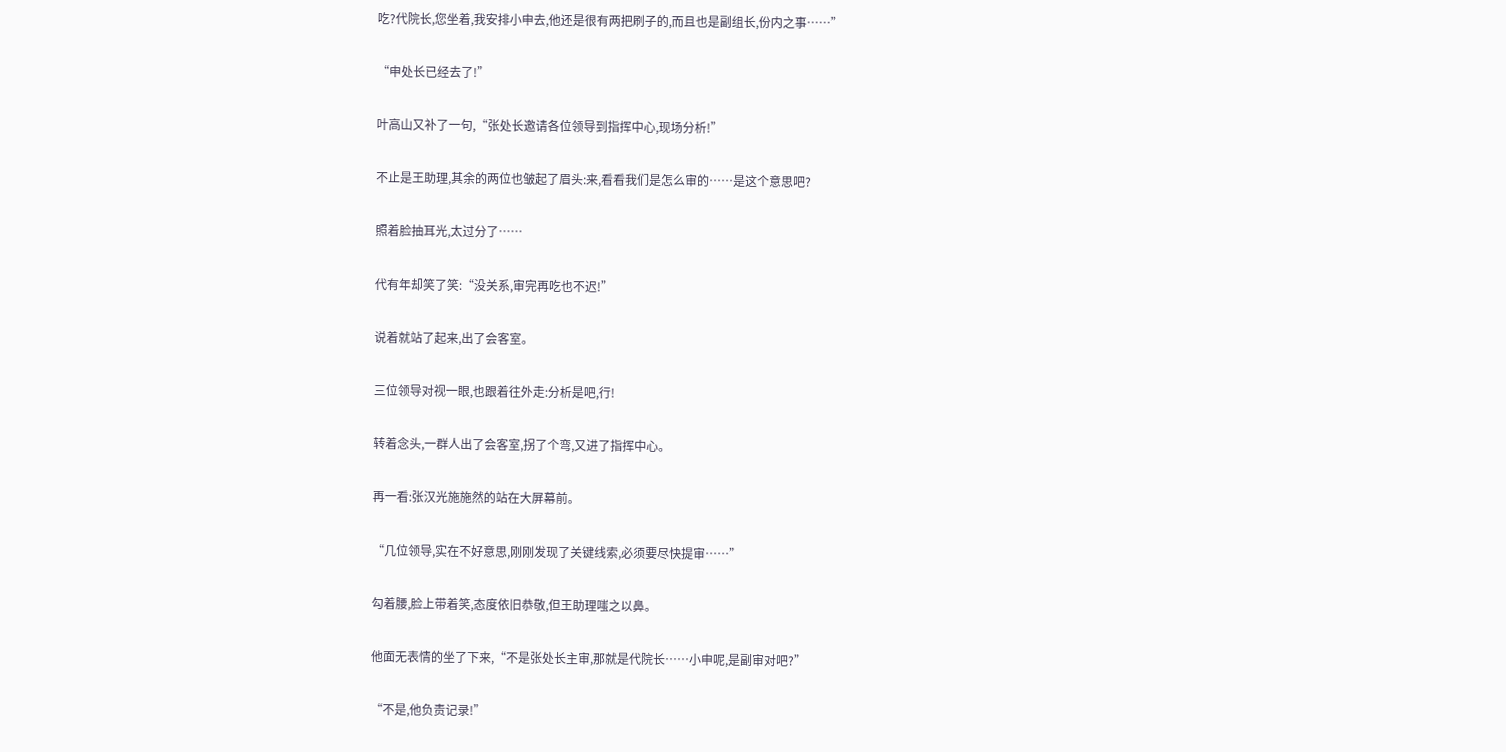吃?代院长,您坐着,我安排小申去,他还是很有两把刷子的,而且也是副组长,份内之事……”

“申处长已经去了!”

叶高山又补了一句,“张处长邀请各位领导到指挥中心,现场分析!”

不止是王助理,其余的两位也皱起了眉头:来,看看我们是怎么审的……是这个意思吧?

照着脸抽耳光,太过分了……

代有年却笑了笑:“没关系,审完再吃也不迟!”

说着就站了起来,出了会客室。

三位领导对视一眼,也跟着往外走:分析是吧,行!

转着念头,一群人出了会客室,拐了个弯,又进了指挥中心。

再一看:张汉光施施然的站在大屏幕前。

“几位领导,实在不好意思,刚刚发现了关键线索,必须要尽快提审……”

勾着腰,脸上带着笑,态度依旧恭敬,但王助理嗤之以鼻。

他面无表情的坐了下来,“不是张处长主审,那就是代院长……小申呢,是副审对吧?”

“不是,他负责记录!”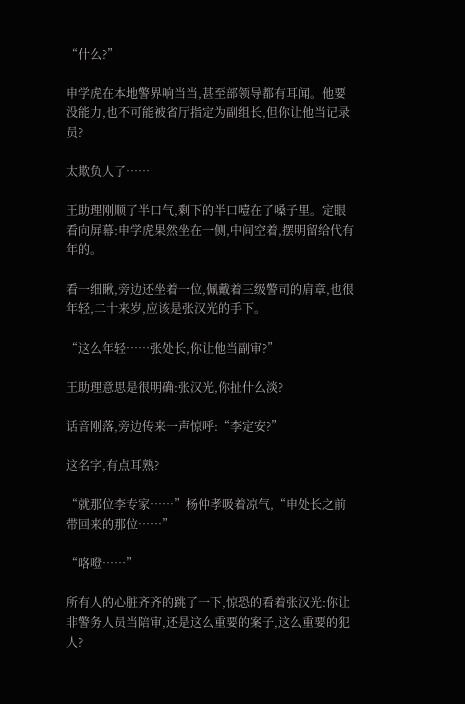“什么?”

申学虎在本地警界响当当,甚至部领导都有耳闻。他要没能力,也不可能被省厅指定为副组长,但你让他当记录员?

太欺负人了……

王助理刚顺了半口气,剩下的半口噎在了嗓子里。定眼看向屏幕:申学虎果然坐在一侧,中间空着,摆明留给代有年的。

看一细瞅,旁边还坐着一位,佩戴着三级警司的肩章,也很年轻,二十来岁,应该是张汉光的手下。

“这么年轻……张处长,你让他当副审?”

王助理意思是很明确:张汉光,你扯什么淡?

话音刚落,旁边传来一声惊呼:“李定安?”

这名字,有点耳熟?

“就那位李专家……”杨仲孝吸着凉气,“申处长之前带回来的那位……”

“咯噔……”

所有人的心脏齐齐的跳了一下,惊恐的看着张汉光:你让非警务人员当陪审,还是这么重要的案子,这么重要的犯人?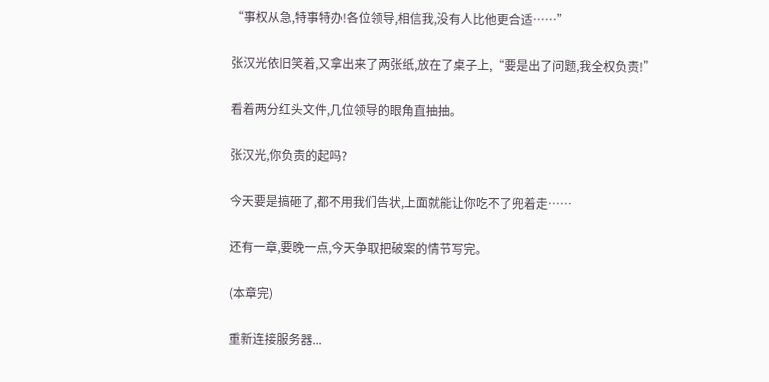“事权从急,特事特办!各位领导,相信我,没有人比他更合适……”

张汉光依旧笑着,又拿出来了两张纸,放在了桌子上,“要是出了问题,我全权负责!”

看着两分红头文件,几位领导的眼角直抽抽。

张汉光,你负责的起吗?

今天要是搞砸了,都不用我们告状,上面就能让你吃不了兜着走……

还有一章,要晚一点,今天争取把破案的情节写完。

(本章完)

重新连接服务器...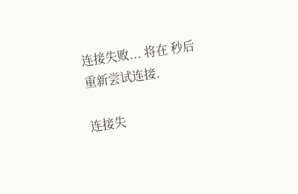连接失败... 将在 秒后重新尝试连接.

连接失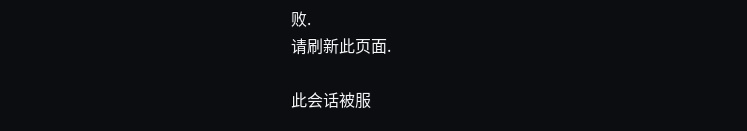败.
请刷新此页面.

此会话被服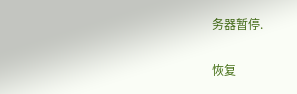务器暂停.

恢复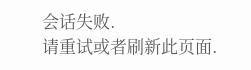会话失败.
请重试或者刷新此页面.